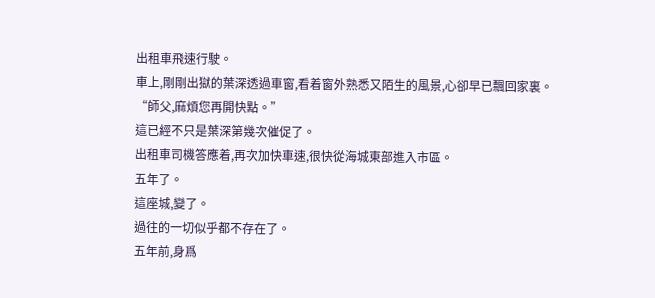出租車飛速行駛。
車上,剛剛出獄的葉深透過車窗,看着窗外熟悉又陌生的風景,心卻早已飄回家裏。
“師父,麻煩您再開快點。”
這已經不只是葉深第幾次催促了。
出租車司機答應着,再次加快車速,很快從海城東部進入市區。
五年了。
這座城,變了。
過往的一切似乎都不存在了。
五年前,身爲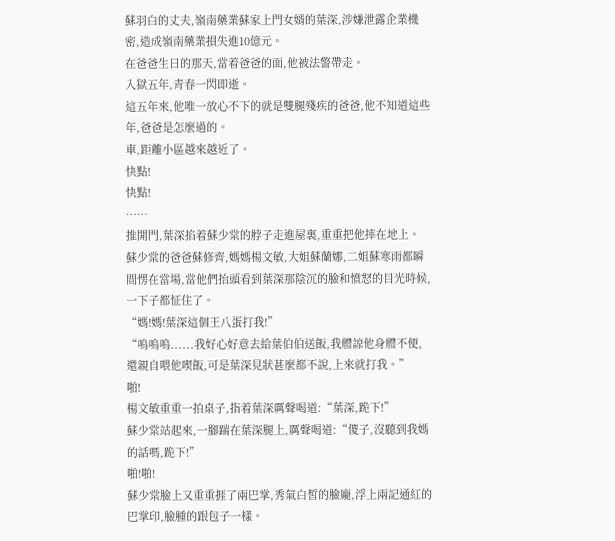蘇羽白的丈夫,嶺南藥業蘇家上門女婿的葉深,涉嫌泄露企業機密,造成嶺南藥業損失進10億元。
在爸爸生日的那天,當着爸爸的面,他被法警帶走。
入獄五年,青春一閃即逝。
這五年來,他唯一放心不下的就是雙腿殘疾的爸爸,他不知道這些年,爸爸是怎麼過的。
車,距離小區越來越近了。
快點!
快點!
……
推開門,葉深掐着蘇少棠的脖子走進屋裏,重重把他摔在地上。
蘇少棠的爸爸蘇修齊,媽媽楊文敏,大姐蘇蘭娜,二姐蘇寒雨都瞬間愣在當場,當他們抬頭看到葉深那陰沉的臉和憤怒的目光時候,一下子都怔住了。
“媽!媽!葉深這個王八蛋打我!”
“嗚嗚嗚......我好心好意去給葉伯伯送飯,我體諒他身體不便,還親自喂他喫飯,可是葉深見狀甚麼都不說,上來就打我。”
啪!
楊文敏重重一拍桌子,指着葉深厲聲喝道:“葉深,跪下!”
蘇少棠站起來,一腳踹在葉深腿上,厲聲喝道:“傻子,沒聽到我媽的話嗎,跪下!”
啪!啪!
蘇少棠臉上又重重捱了兩巴掌,秀氣白皙的臉龐,浮上兩記通紅的巴掌印,臉腫的跟包子一樣。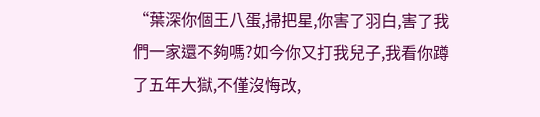“葉深你個王八蛋,掃把星,你害了羽白,害了我們一家還不夠嗎?如今你又打我兒子,我看你蹲了五年大獄,不僅沒悔改,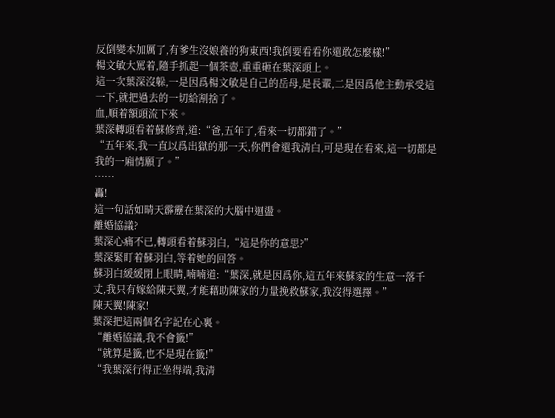反倒變本加厲了,有爹生沒娘養的狗東西!我倒要看看你還敢怎麼樣!”
楊文敏大罵着,隨手抓起一個茶壺,重重砸在葉深頭上。
這一次葉深沒躲,一是因爲楊文敏是自己的岳母,是長輩,二是因爲他主動承受這一下,就把過去的一切給割捨了。
血,順着額頭流下來。
葉深轉頭看着蘇修齊,道:“爸,五年了,看來一切都錯了。”
“五年來,我一直以爲出獄的那一天,你們會還我清白,可是現在看來,這一切都是我的一廂情願了。”
……
轟!
這一句話如晴天霹靂在葉深的大腦中迴盪。
離婚協議?
葉深心痛不已,轉頭看着蘇羽白,“這是你的意思?”
葉深緊盯着蘇羽白,等着她的回答。
蘇羽白緩緩閉上眼睛,喃喃道:“葉深,就是因爲你,這五年來蘇家的生意一落千丈,我只有嫁給陳天翼,才能藉助陳家的力量挽救蘇家,我沒得選擇。”
陳天翼!陳家!
葉深把這兩個名字記在心裏。
“離婚協議,我不會籤!”
“就算是籤,也不是現在籤!”
“我葉深行得正坐得端,我清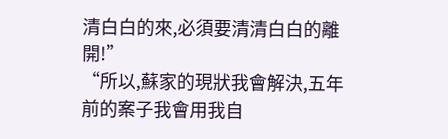清白白的來,必須要清清白白的離開!”
“所以,蘇家的現狀我會解決,五年前的案子我會用我自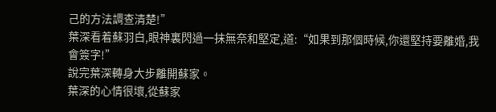己的方法調查清楚!”
葉深看着蘇羽白,眼神裏閃過一抹無奈和堅定,道:“如果到那個時候,你還堅持要離婚,我會簽字!”
說完葉深轉身大步離開蘇家。
葉深的心情很壞,從蘇家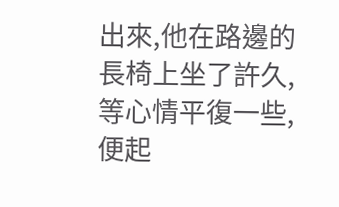出來,他在路邊的長椅上坐了許久,等心情平復一些,便起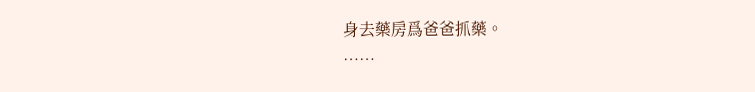身去藥房爲爸爸抓藥。
……